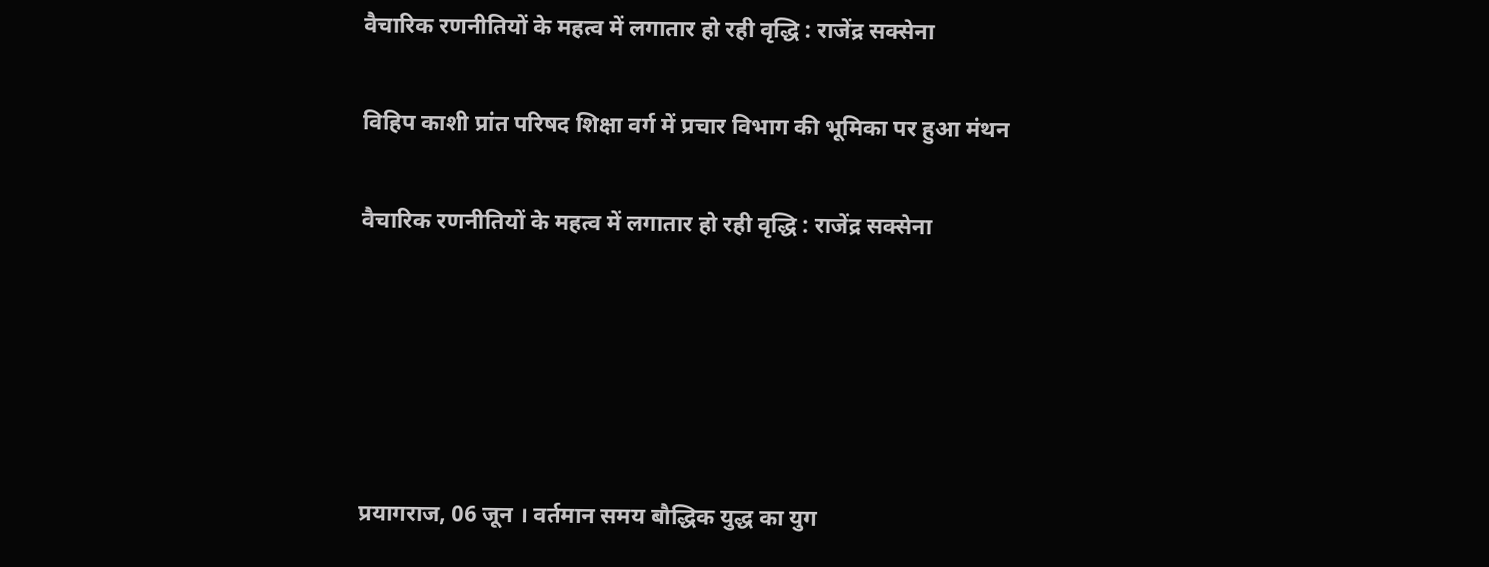वैचारिक रणनीतियों के महत्व में लगातार हो रही वृद्धि : राजेंद्र सक्सेना

विहिप काशी प्रांत परिषद शिक्षा वर्ग में प्रचार विभाग की भूमिका पर हुआ मंथन

वैचारिक रणनीतियों के महत्व में लगातार हो रही वृद्धि : राजेंद्र सक्सेना





प्रयागराज, 06 जून । वर्तमान समय बौद्धिक युद्ध का युग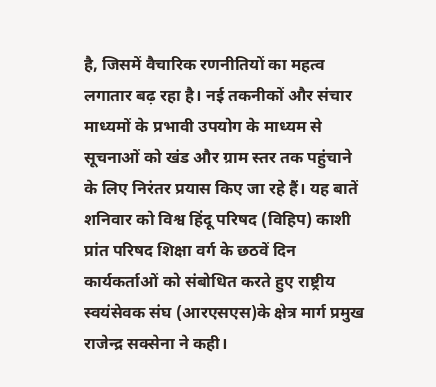है, जिसमें वैचारिक रणनीतियों का महत्व लगातार बढ़ रहा है। नई तकनीकों और संचार माध्यमों के प्रभावी उपयोग के माध्यम से सूचनाओं को खंड और ग्राम स्तर तक पहुंचाने के लिए निरंतर प्रयास किए जा रहे हैं। यह बातें शनिवार को विश्व हिंदू परिषद (विहिप) काशी प्रांत परिषद शिक्षा वर्ग के छठवें दिन कार्यकर्ताओं को संबोधित करते हुए राष्ट्रीय स्वयंसेवक संघ (आरएसएस)के क्षेत्र मार्ग प्रमुख राजेन्द्र सक्सेना ने कही।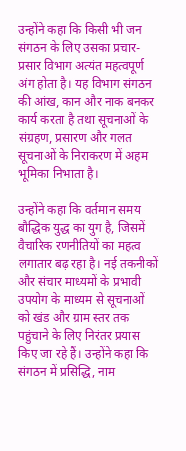उन्होंने कहा कि किसी भी जन संगठन के लिए उसका प्रचार-प्रसार विभाग अत्यंत महत्वपूर्ण अंग होता है। यह विभाग संगठन की आंख, कान और नाक बनकर कार्य करता है तथा सूचनाओं के संग्रहण, प्रसारण और गलत सूचनाओं के निराकरण में अहम भूमिका निभाता है।

उन्होंने कहा कि वर्तमान समय बौद्धिक युद्ध का युग है, जिसमें वैचारिक रणनीतियों का महत्व लगातार बढ़ रहा है। नई तकनीकों और संचार माध्यमों के प्रभावी उपयोग के माध्यम से सूचनाओं को खंड और ग्राम स्तर तक पहुंचाने के लिए निरंतर प्रयास किए जा रहे हैं। उन्होंने कहा कि संगठन में प्रसिद्धि, नाम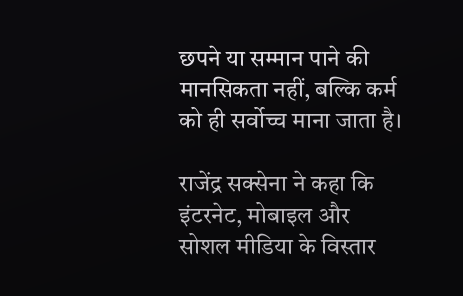छपने या सम्मान पाने की मानसिकता नहीं, बल्कि कर्म को ही सर्वोच्च माना जाता है।

राजेंद्र सक्सेना ने कहा कि इंटरनेट, मोबाइल और सोशल मीडिया के विस्तार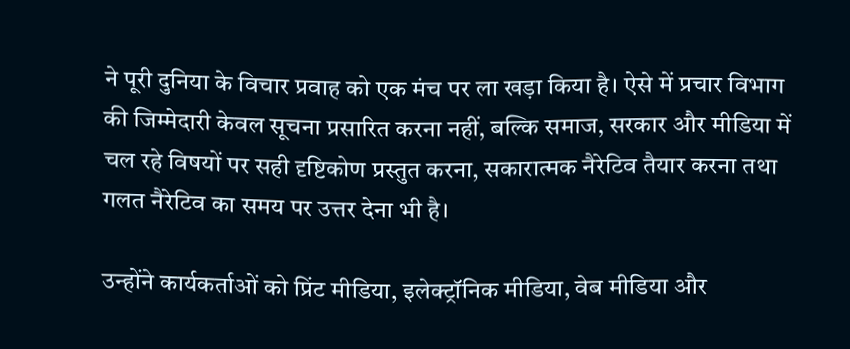ने पूरी दुनिया के विचार प्रवाह को एक मंच पर ला खड़ा किया है। ऐसे में प्रचार विभाग की जिम्मेदारी केवल सूचना प्रसारित करना नहीं, बल्कि समाज, सरकार और मीडिया में चल रहे विषयों पर सही दृष्टिकोण प्रस्तुत करना, सकारात्मक नैरेटिव तैयार करना तथा गलत नैरेटिव का समय पर उत्तर देना भी है।

उन्होंने कार्यकर्ताओं को प्रिंट मीडिया, इलेक्ट्रॉनिक मीडिया, वेब मीडिया और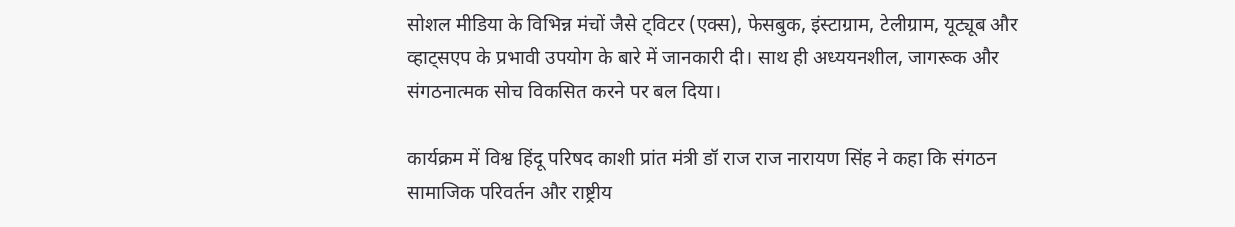सोशल मीडिया के विभिन्न मंचों जैसे ट्विटर (एक्स), फेसबुक, इंस्टाग्राम, टेलीग्राम, यूट्यूब और व्हाट्सएप के प्रभावी उपयोग के बारे में जानकारी दी। साथ ही अध्ययनशील, जागरूक और संगठनात्मक सोच विकसित करने पर बल दिया।

कार्यक्रम में विश्व हिंदू परिषद काशी प्रांत मंत्री डॉ राज राज नारायण सिंह ने कहा कि संगठन सामाजिक परिवर्तन और राष्ट्रीय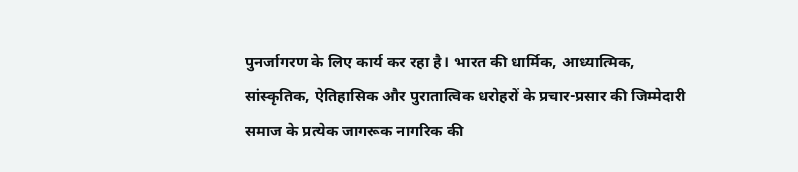पुनर्जागरण के लिए कार्य कर रहा है। भारत की धार्मिक, आध्यात्मिक, सांस्कृतिक, ऐतिहासिक और पुरातात्विक धरोहरों के प्रचार-प्रसार की जिम्मेदारी समाज के प्रत्येक जागरूक नागरिक की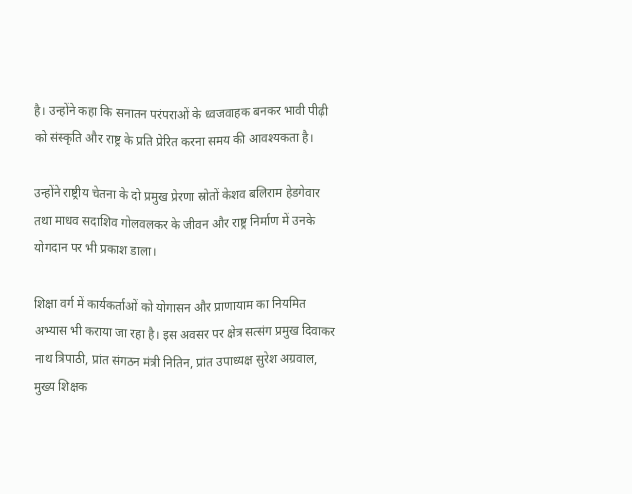है। उन्होंने कहा कि सनातन परंपराओं के ध्वजवाहक बनकर भावी पीढ़ी को संस्कृति और राष्ट्र के प्रति प्रेरित करना समय की आवश्यकता है।

उन्होंने राष्ट्रीय चेतना के दो प्रमुख प्रेरणा स्रोतों केशव बलिराम हेडगेवार तथा माधव सदाशिव गोलवलकर के जीवन और राष्ट्र निर्माण में उनके योगदान पर भी प्रकाश डाला।

शिक्षा वर्ग में कार्यकर्ताओं को योगासन और प्राणायाम का नियमित अभ्यास भी कराया जा रहा है। इस अवसर पर क्षेत्र सत्संग प्रमुख दिवाकर नाथ त्रिपाठी, प्रांत संगठन मंत्री नितिन, प्रांत उपाध्यक्ष सुरेश अग्रवाल, मुख्य शिक्षक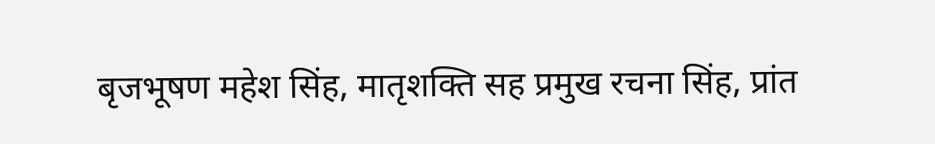बृजभूषण महेश सिंह, मातृशक्ति सह प्रमुख रचना सिंह, प्रांत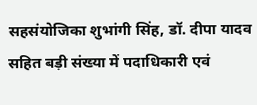सहसंयोजिका शुभांगी सिंह, डॉ. दीपा यादव सहित बड़ी संख्या में पदाधिकारी एवं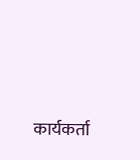कार्यकर्ता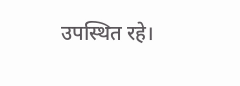उपस्थित रहे।